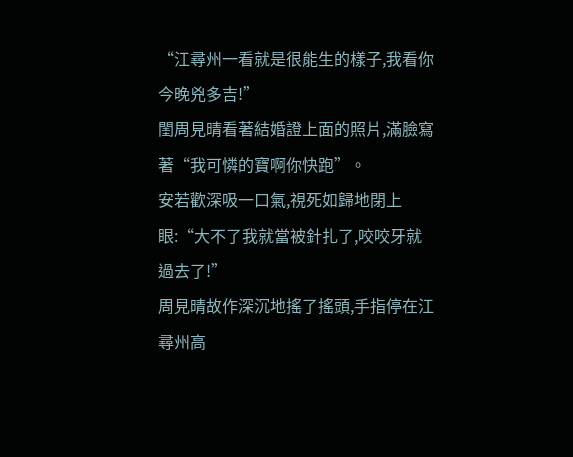“江尋州一看就是很能生的樣子,我看你今晚兇多吉!”
閨周見晴看著結婚證上面的照片,滿臉寫著“我可憐的寶啊你快跑”。
安若歡深吸一口氣,視死如歸地閉上眼:“大不了我就當被針扎了,咬咬牙就過去了!”
周見晴故作深沉地搖了搖頭,手指停在江尋州高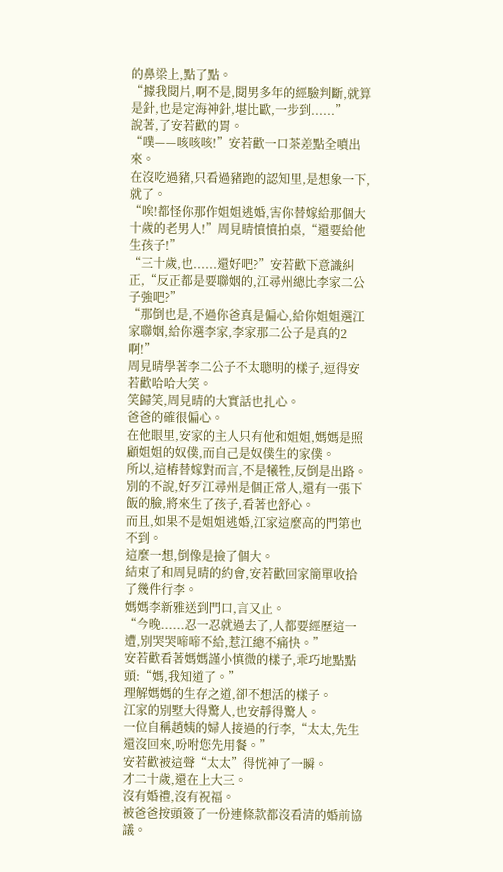的鼻梁上,點了點。
“據我閱片,啊不是,閱男多年的經驗判斷,就算是針,也是定海神針,堪比歐,一步到......”
說著,了安若歡的胃。
“噗——咳咳咳!”安若歡一口茶差點全噴出來。
在沒吃過豬,只看過豬跑的認知里,是想象一下,就了。
“唉!都怪你那作姐姐逃婚,害你替嫁給那個大十歲的老男人!”周見晴憤憤拍桌,“還要給他生孩子!”
“三十歲,也......還好吧?”安若歡下意識糾正,“反正都是要聯姻的,江尋州總比李家二公子強吧?”
“那倒也是,不過你爸真是偏心,給你姐姐選江家聯姻,給你選李家,李家那二公子是真的2啊!”
周見晴學著李二公子不太聰明的樣子,逗得安若歡哈哈大笑。
笑歸笑,周見晴的大實話也扎心。
爸爸的確很偏心。
在他眼里,安家的主人只有他和姐姐,媽媽是照顧姐姐的奴僕,而自己是奴僕生的家僕。
所以,這樁替嫁對而言,不是犧牲,反倒是出路。
別的不說,好歹江尋州是個正常人,還有一張下飯的臉,將來生了孩子,看著也舒心。
而且,如果不是姐姐逃婚,江家這麼高的門第也不到。
這麼一想,倒像是撿了個大。
結束了和周見晴的約會,安若歡回家簡單收拾了幾件行李。
媽媽李新雅送到門口,言又止。
“今晚......忍一忍就過去了,人都要經歷這一遭,別哭哭啼啼不給,惹江總不痛快。”
安若歡看著媽媽謹小慎微的樣子,乖巧地點點頭:“媽,我知道了。”
理解媽媽的生存之道,卻不想活的樣子。
江家的別墅大得驚人,也安靜得驚人。
一位自稱趙姨的婦人接過的行李,“太太,先生還沒回來,吩咐您先用餐。”
安若歡被這聲“太太”得恍神了一瞬。
才二十歲,還在上大三。
沒有婚禮,沒有祝福。
被爸爸按頭簽了一份連條款都沒看清的婚前協議。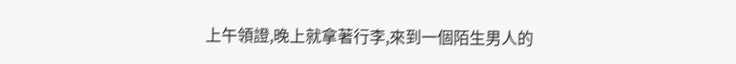上午領證,晚上就拿著行李,來到一個陌生男人的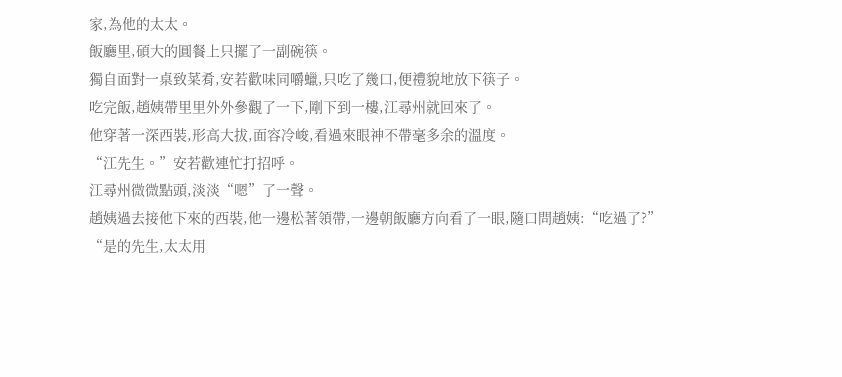家,為他的太太。
飯廳里,碩大的圓餐上只擺了一副碗筷。
獨自面對一桌致菜肴,安若歡味同嚼蠟,只吃了幾口,便禮貌地放下筷子。
吃完飯,趙姨帶里里外外參觀了一下,剛下到一樓,江尋州就回來了。
他穿著一深西裝,形高大拔,面容冷峻,看過來眼神不帶毫多余的溫度。
“江先生。”安若歡連忙打招呼。
江尋州微微點頭,淡淡“嗯”了一聲。
趙姨過去接他下來的西裝,他一邊松著領帶,一邊朝飯廳方向看了一眼,隨口問趙姨:“吃過了?”
“是的先生,太太用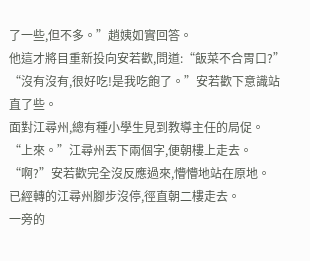了一些,但不多。”趙姨如實回答。
他這才將目重新投向安若歡,問道:“飯菜不合胃口?”
“沒有沒有,很好吃!是我吃飽了。”安若歡下意識站直了些。
面對江尋州,總有種小學生見到教導主任的局促。
“上來。”江尋州丟下兩個字,便朝樓上走去。
“啊?”安若歡完全沒反應過來,懵懵地站在原地。
已經轉的江尋州腳步沒停,徑直朝二樓走去。
一旁的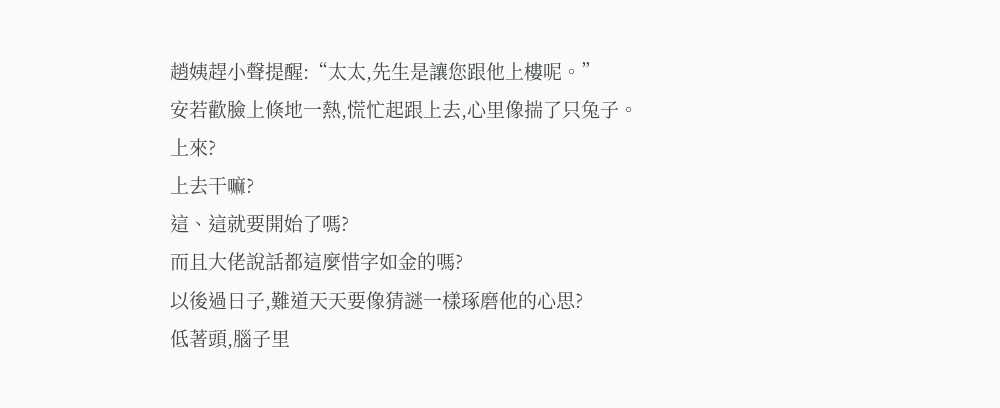趙姨趕小聲提醒:“太太,先生是讓您跟他上樓呢。”
安若歡臉上倏地一熱,慌忙起跟上去,心里像揣了只兔子。
上來?
上去干嘛?
這、這就要開始了嗎?
而且大佬說話都這麼惜字如金的嗎?
以後過日子,難道天天要像猜謎一樣琢磨他的心思?
低著頭,腦子里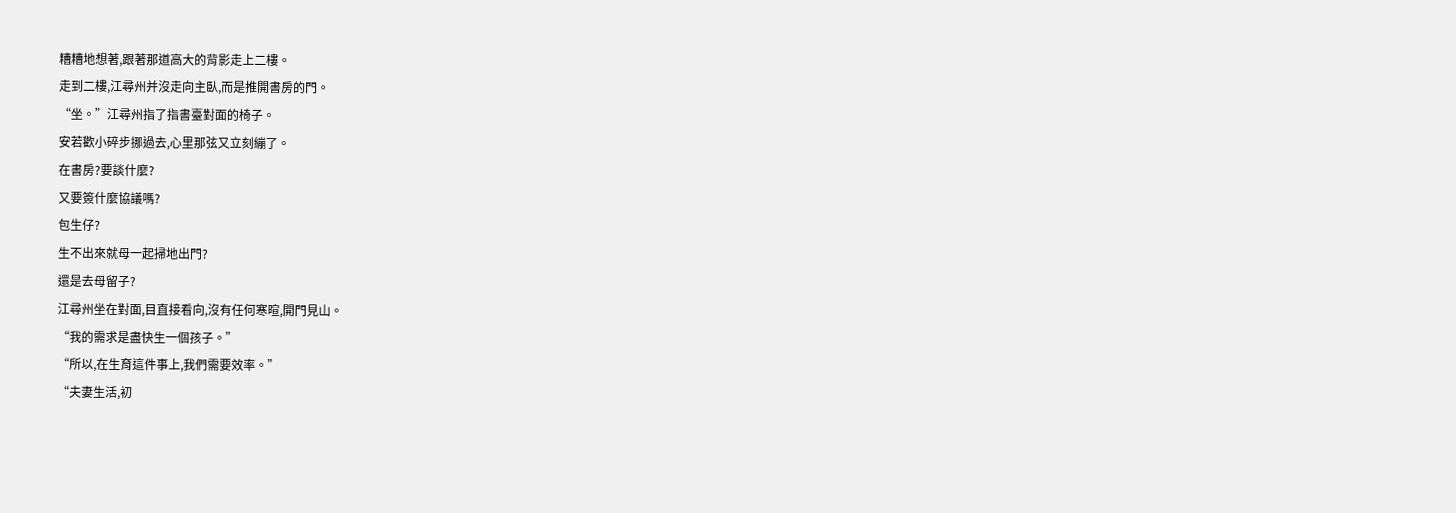糟糟地想著,跟著那道高大的背影走上二樓。
走到二樓,江尋州并沒走向主臥,而是推開書房的門。
“坐。”江尋州指了指書臺對面的椅子。
安若歡小碎步挪過去,心里那弦又立刻繃了。
在書房?要談什麼?
又要簽什麼協議嗎?
包生仔?
生不出來就母一起掃地出門?
還是去母留子?
江尋州坐在對面,目直接看向,沒有任何寒暄,開門見山。
“我的需求是盡快生一個孩子。”
“所以,在生育這件事上,我們需要效率。”
“夫妻生活,初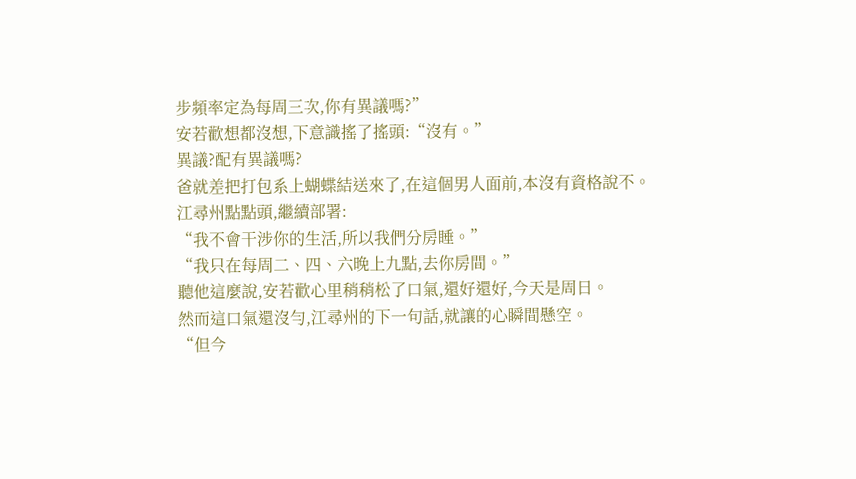步頻率定為每周三次,你有異議嗎?”
安若歡想都沒想,下意識搖了搖頭:“沒有。”
異議?配有異議嗎?
爸就差把打包系上蝴蝶結送來了,在這個男人面前,本沒有資格說不。
江尋州點點頭,繼續部署:
“我不會干涉你的生活,所以我們分房睡。”
“我只在每周二、四、六晚上九點,去你房間。”
聽他這麼說,安若歡心里稍稍松了口氣,還好還好,今天是周日。
然而這口氣還沒勻,江尋州的下一句話,就讓的心瞬間懸空。
“但今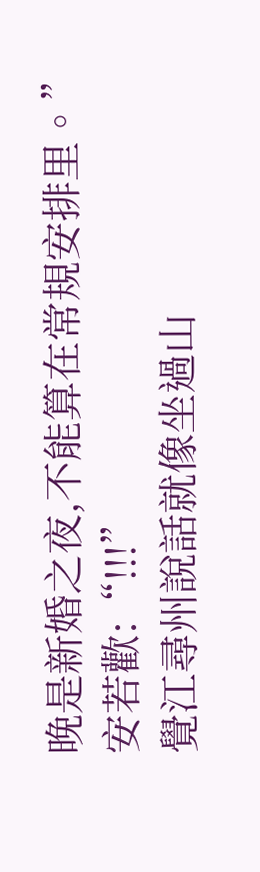晚是新婚之夜,不能算在常規安排里。”
安若歡:“!!!”
覺江尋州說話就像坐過山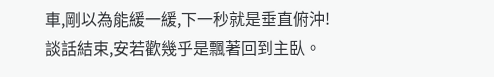車,剛以為能緩一緩,下一秒就是垂直俯沖!
談話結束,安若歡幾乎是飄著回到主臥。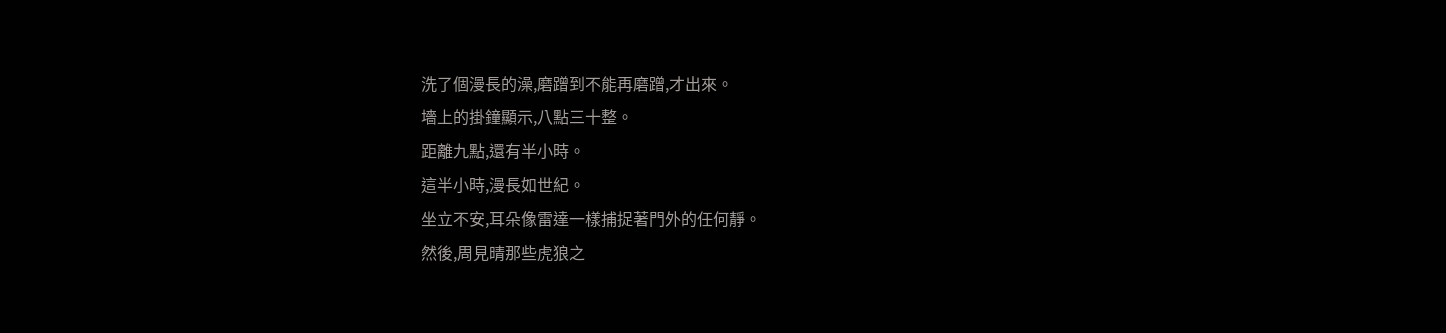洗了個漫長的澡,磨蹭到不能再磨蹭,才出來。
墻上的掛鐘顯示,八點三十整。
距離九點,還有半小時。
這半小時,漫長如世紀。
坐立不安,耳朵像雷達一樣捕捉著門外的任何靜。
然後,周見晴那些虎狼之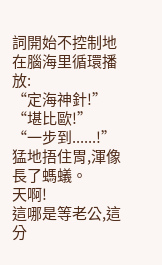詞開始不控制地在腦海里循環播放:
“定海神針!”
“堪比歐!”
“一步到......!”
猛地捂住胃,渾像長了螞蟻。
天啊!
這哪是等老公,這分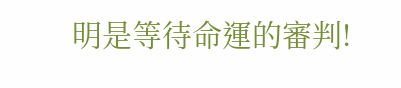明是等待命運的審判!